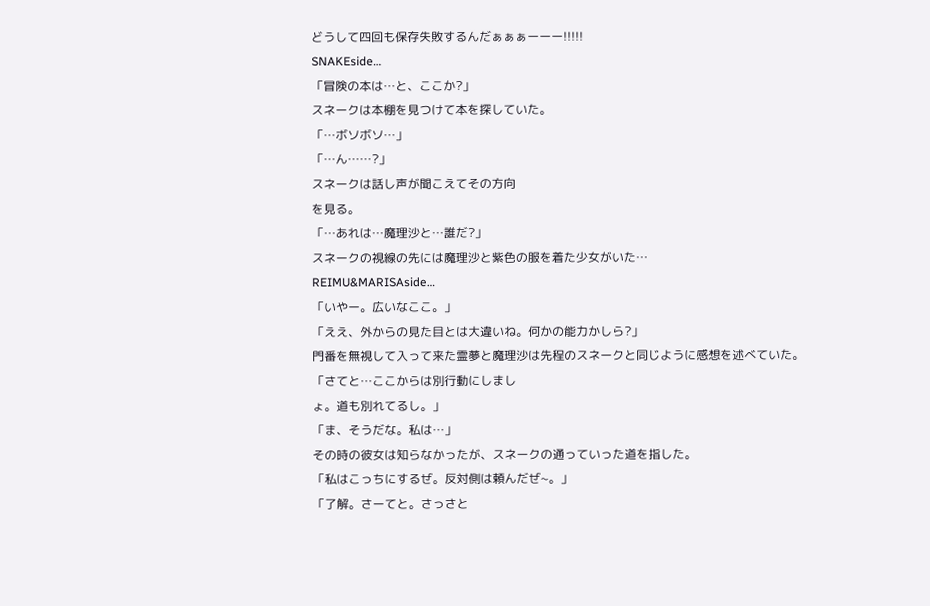どうして四回も保存失敗するんだぁぁぁーーー!!!!!
SNAKEside…
「冒険の本は…と、ここか?」
スネークは本棚を見つけて本を探していた。
「…ボソボソ…」
「…ん……?」
スネークは話し声が聞こえてその方向
を見る。
「…あれは…魔理沙と…誰だ?」
スネークの視線の先には魔理沙と紫色の服を着た少女がいた…
REIMU&MARISAside…
「いやー。広いなここ。」
「ええ、外からの見た目とは大違いね。何かの能力かしら?」
門番を無視して入って来た霊夢と魔理沙は先程のスネークと同じように感想を述べていた。
「さてと…ここからは別行動にしまし
ょ。道も別れてるし。」
「ま、そうだな。私は…」
その時の彼女は知らなかったが、スネークの通っていった道を指した。
「私はこっちにするぜ。反対側は頼んだぜ~。」
「了解。さーてと。さっさと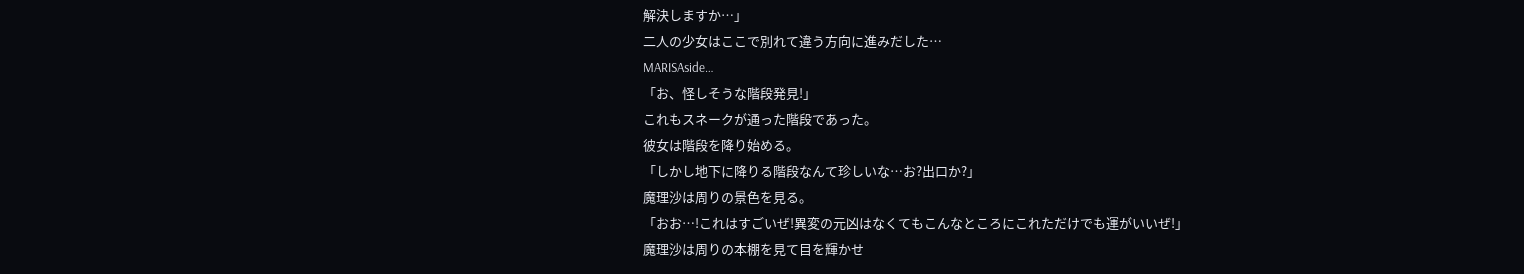解決しますか…」
二人の少女はここで別れて違う方向に進みだした…
MARISAside…
「お、怪しそうな階段発見!」
これもスネークが通った階段であった。
彼女は階段を降り始める。
「しかし地下に降りる階段なんて珍しいな…お?出口か?」
魔理沙は周りの景色を見る。
「おお…!これはすごいぜ!異変の元凶はなくてもこんなところにこれただけでも運がいいぜ!」
魔理沙は周りの本棚を見て目を輝かせ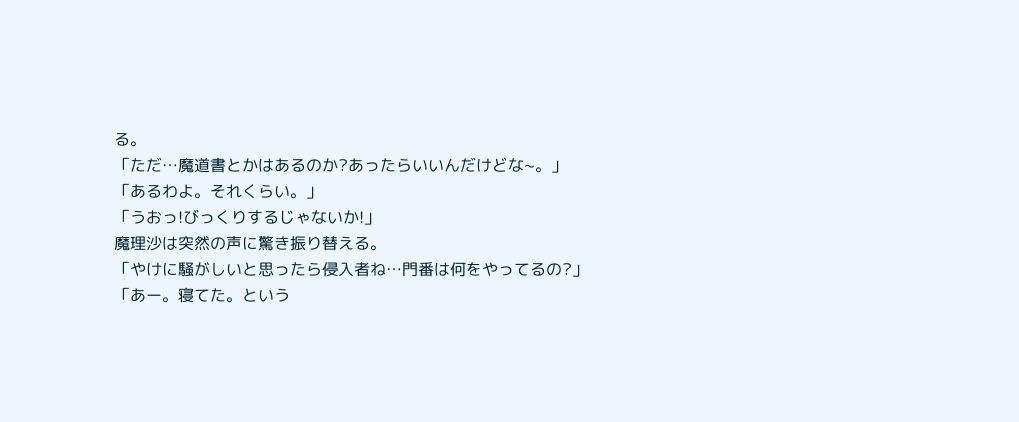る。
「ただ…魔道書とかはあるのか?あったらいいんだけどな~。」
「あるわよ。それくらい。」
「うおっ!びっくりするじゃないか!」
魔理沙は突然の声に驚き振り替える。
「やけに騒がしいと思ったら侵入者ね…門番は何をやってるの?」
「あー。寝てた。という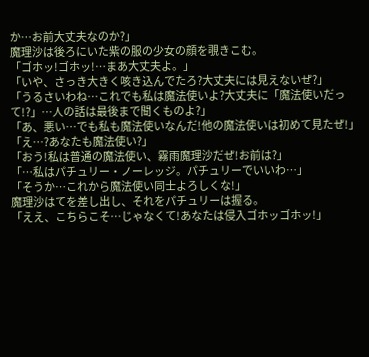か…お前大丈夫なのか?」
魔理沙は後ろにいた紫の服の少女の顔を覗きこむ。
「ゴホッ!ゴホッ!…まあ大丈夫よ。」
「いや、さっき大きく咳き込んでたろ?大丈夫には見えないぜ?」
「うるさいわね…これでも私は魔法使いよ?大丈夫に「魔法使いだって!?」…人の話は最後まで聞くものよ?」
「あ、悪い…でも私も魔法使いなんだ!他の魔法使いは初めて見たぜ!」
「え…?あなたも魔法使い?」
「おう!私は普通の魔法使い、霧雨魔理沙だぜ!お前は?」
「…私はパチュリー・ノーレッジ。パチュリーでいいわ…」
「そうか…これから魔法使い同士よろしくな!」
魔理沙はてを差し出し、それをパチュリーは握る。
「ええ、こちらこそ…じゃなくて!あなたは侵入ゴホッゴホッ!」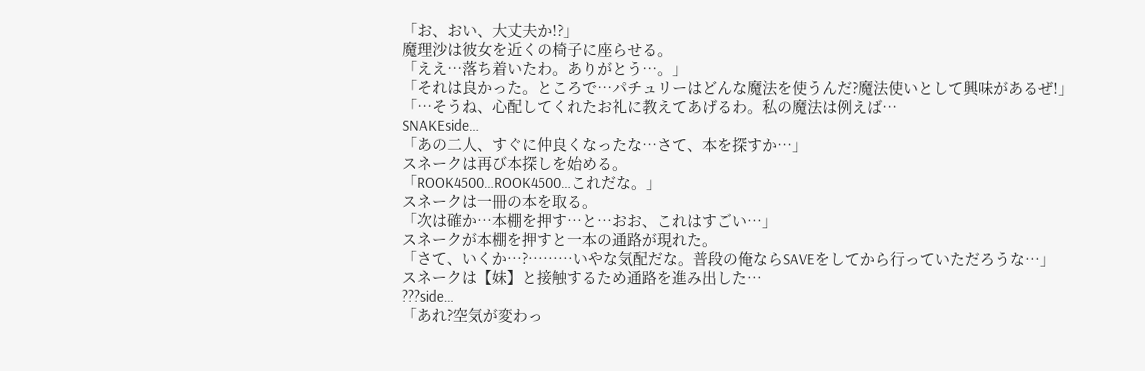「お、おい、大丈夫か!?」
魔理沙は彼女を近くの椅子に座らせる。
「ええ…落ち着いたわ。ありがとう…。」
「それは良かった。ところで…パチュリーはどんな魔法を使うんだ?魔法使いとして興味があるぜ!」
「…そうね、心配してくれたお礼に教えてあげるわ。私の魔法は例えば…
SNAKEside…
「あの二人、すぐに仲良くなったな…さて、本を探すか…」
スネークは再び本探しを始める。
「ROOK4500…ROOK4500…これだな。」
スネークは一冊の本を取る。
「次は確か…本棚を押す…と…おお、これはすごい…」
スネークが本棚を押すと一本の通路が現れた。
「さて、いくか…?………いやな気配だな。普段の俺ならSAVEをしてから行っていただろうな…」
スネークは【妹】と接触するため通路を進み出した…
???side…
「あれ?空気が変わっ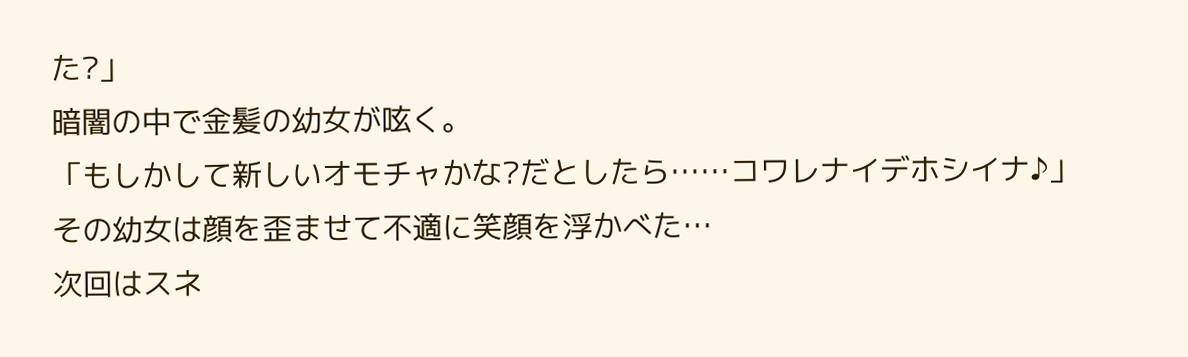た?」
暗闇の中で金髪の幼女が呟く。
「もしかして新しいオモチャかな?だとしたら……コワレナイデホシイナ♪」
その幼女は顔を歪ませて不適に笑顔を浮かべた…
次回はスネ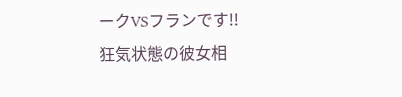ークVSフランです!!
狂気状態の彼女相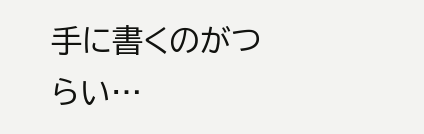手に書くのがつらい…